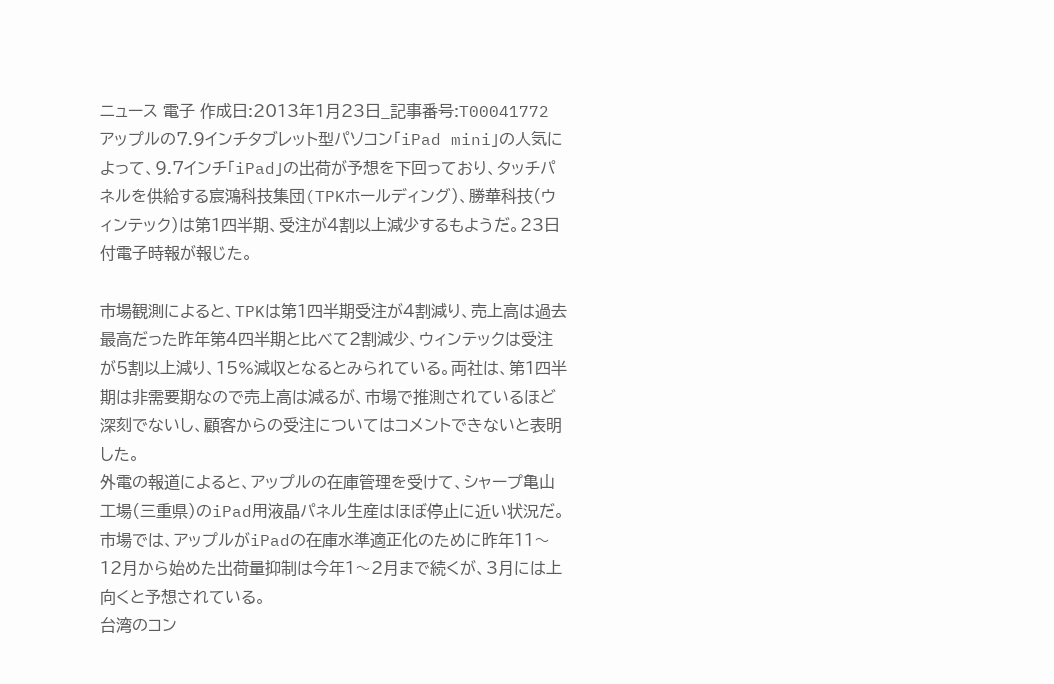ニュース 電子 作成日:2013年1月23日_記事番号:T00041772
アップルの7.9インチタブレット型パソコン「iPad mini」の人気によって、9.7インチ「iPad」の出荷が予想を下回っており、タッチパネルを供給する宸鴻科技集団(TPKホールディング)、勝華科技(ウィンテック)は第1四半期、受注が4割以上減少するもようだ。23日付電子時報が報じた。

市場観測によると、TPKは第1四半期受注が4割減り、売上高は過去最高だった昨年第4四半期と比べて2割減少、ウィンテックは受注が5割以上減り、15%減収となるとみられている。両社は、第1四半期は非需要期なので売上高は減るが、市場で推測されているほど深刻でないし、顧客からの受注についてはコメントできないと表明した。
外電の報道によると、アップルの在庫管理を受けて、シャープ亀山工場(三重県)のiPad用液晶パネル生産はほぼ停止に近い状況だ。
市場では、アップルがiPadの在庫水準適正化のために昨年11〜12月から始めた出荷量抑制は今年1〜2月まで続くが、3月には上向くと予想されている。
台湾のコン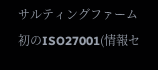サルティングファーム初のISO27001(情報セ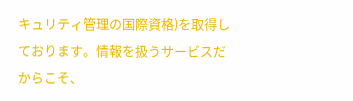キュリティ管理の国際資格)を取得しております。情報を扱うサービスだからこそ、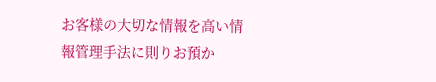お客様の大切な情報を高い情報管理手法に則りお預か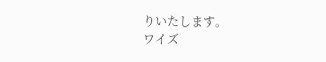りいたします。
ワイズ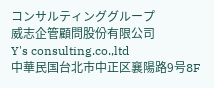コンサルティンググループ
威志企管顧問股份有限公司
Y's consulting.co.,ltd
中華民国台北市中正区襄陽路9号8F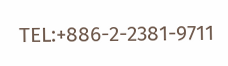TEL:+886-2-2381-9711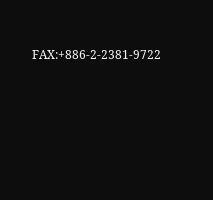FAX:+886-2-2381-9722